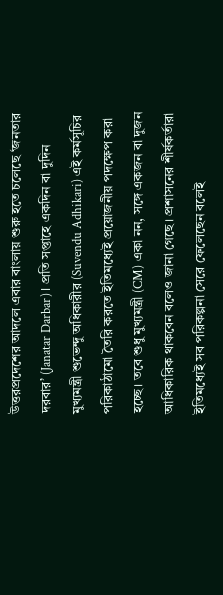উত্তরপ্রদেশের আদলে এবার বাংলায় শুরু হতে চলেছে ‘জনতার দরবার’ (Janatar Darbar)। প্রতি সপ্তাহে একদিন বা দুদিন মুখ্যমন্ত্রী শুভেন্দু অধিকারীর (Suvendu Adhikari) এই কর্মসূচির পরিকাঠামো তৈরি করতে ইতিমধ্যেই প্রয়োজনীয় পদক্ষেপ করা হচ্ছে। তবে শুধু মুখ্যমন্ত্রী (CM) একা নন, সঙ্গে একজন বা দুজন আধিকারিক থাকবেন বলেও জানা গেছে। প্রশাসনের শীর্ষকর্তারা ইতিমধ্যেই সব পরিকল্পনা সেরে ফেলেছেন বলেই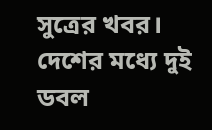সুত্রের খবর।
দেশের মধ্যে দুই ডবল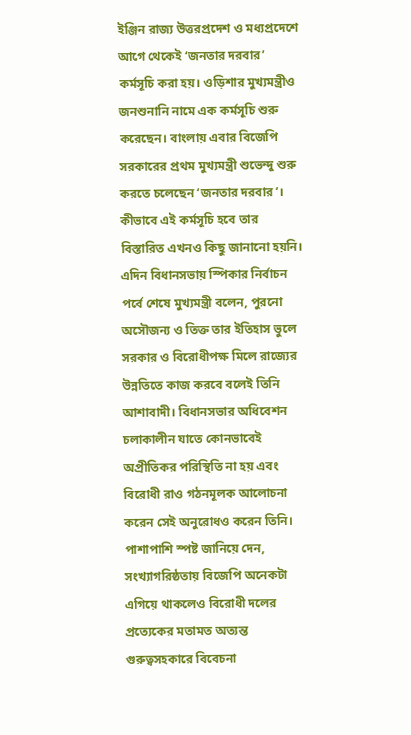ইঞ্জিন রাজ্য উত্তরপ্রদেশ ও মধ্যপ্রদেশে আগে থেকেই ‘জনতার দরবার’ কর্মসূচি করা হয়। ওড়িশার মুখ্যমন্ত্রীও জনশুনানি নামে এক কর্মসূচি শুরু করেছেন। বাংলায় এবার বিজেপি সরকারের প্রথম মুখ্যমন্ত্রী শুভেন্দু শুরু করতে চলেছেন ‘জনতার দরবার’। কীভাবে এই কর্মসূচি হবে তার বিস্তারিত এখনও কিছু জানানো হয়নি। এদিন বিধানসভায় স্পিকার নির্বাচন পর্বে শেষে মুখ্যমন্ত্রী বলেন, পুরনো অসৌজন্য ও তিক্ত তার ইতিহাস ভুলে সরকার ও বিরোধীপক্ষ মিলে রাজ্যের উন্নতিতে কাজ করবে বলেই তিনি আশাবাদী। বিধানসভার অধিবেশন চলাকালীন যাতে কোনভাবেই অপ্রীতিকর পরিস্থিতি না হয় এবং বিরোধী রাও গঠনমূলক আলোচনা করেন সেই অনুরোধও করেন তিনি। পাশাপাশি স্পষ্ট জানিয়ে দেন, সংখ্যাগরিষ্ঠতায় বিজেপি অনেকটা এগিয়ে থাকলেও বিরোধী দলের প্রত্যেকের মতামত অত্যন্ত গুরুত্বসহকারে বিবেচনা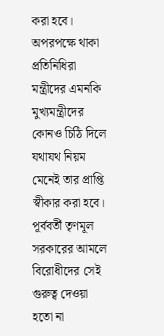করা হবে। অপরপক্ষে থাকা প্রতিনিধিরা মন্ত্রীদের এমনকি মুখ্যমন্ত্রীদের কোনও চিঠি দিলে যথাযথ নিয়ম মেনেই তার প্রাপ্তি স্বীকার করা হবে। পূর্ববর্তী তৃণমূল সরকারের আমলে বিরোধীদের সেই গুরুত্ব দেওয়া হতো না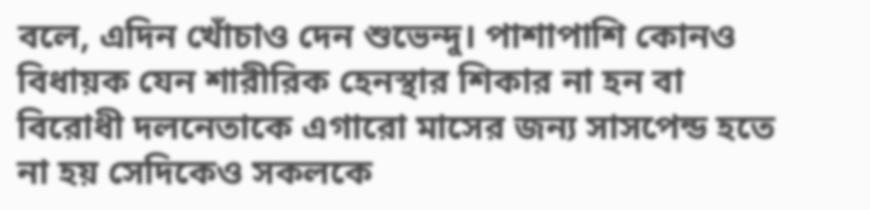বলে, এদিন খোঁচাও দেন শুভেন্দু। পাশাপাশি কোনও বিধায়ক যেন শারীরিক হেনস্থার শিকার না হন বা বিরোধী দলনেতাকে এগারো মাসের জন্য সাসপেন্ড হতে না হয় সেদিকেও সকলকে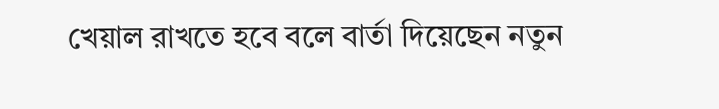খেয়াল রাখতে হবে বলে বার্তা দিয়েছেন নতুন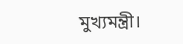মুখ্যমন্ত্রী।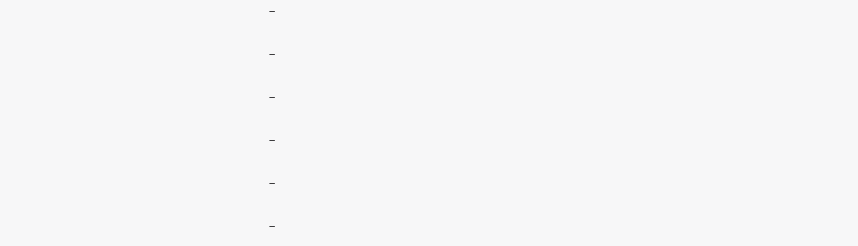–

–

–

–

–

–